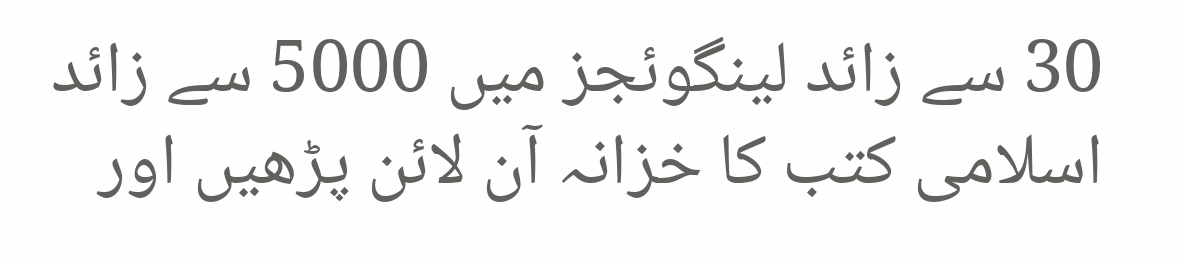30 سے زائد لینگوئجز میں 5000 سے زائد اسلامی کتب کا خزانہ آن لائن پڑھیں اور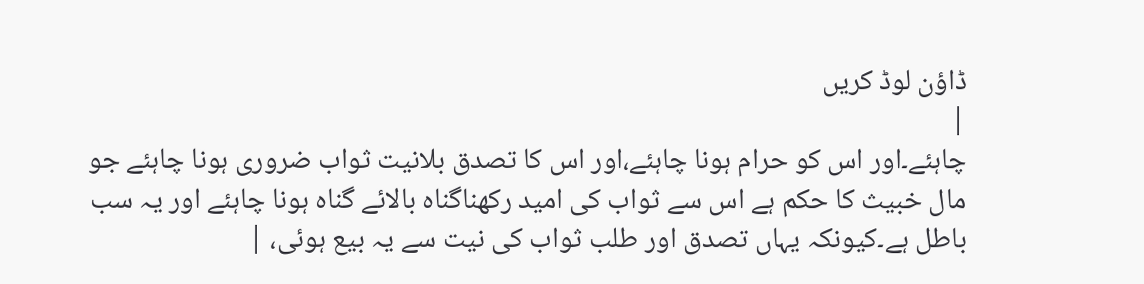ڈاؤن لوڈ کریں
|
چاہئے۔اور اس کو حرام ہونا چاہئے،اور اس کا تصدق بلانیت ثواب ضروری ہونا چاہئے جو مال خبیث کا حکم ہے اس سے ثواب کی امید رکھناگناہ بالائے گناہ ہونا چاہئے اور یہ سب باطل ہے۔کیونکہ یہاں تصدق اور طلب ثواب کی نیت سے یہ بیع ہوئی، |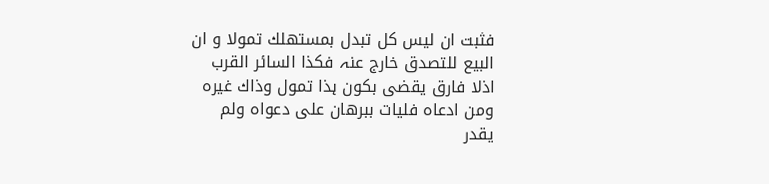فثبت ان لیس کل تبدل بمستھلك تمولا و ان البیع للتصدق خارج عنہ فکذا السائر القرب اذلا فارق یقضی بکون ہذا تمول وذاك غیرہ ومن ادعاہ فلیات ببرھان علی دعواہ ولم یقدر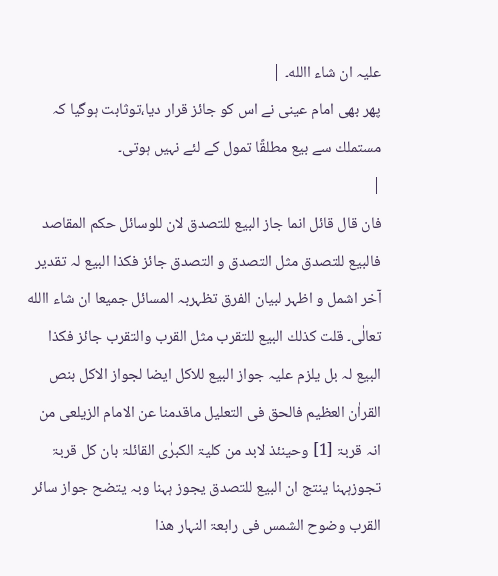علیہ ان شاء االله۔ |
پھر بھی امام عینی نے اس کو جائز قرار دیا،توثابت ہوگیا کہ مستملك سے بیع مطلقًا تمول کے لئے نہیں ہوتی۔
|
فان قال قائل انما جاز البیع للتصدق لان للوسائل حکم المقاصد فالبیع للتصدق مثل التصدق و التصدق جائز فکذا البیع لہ تقدیر آخر اشمل و اظہر لبیان الفرق تظہربہ المسائل جمیعا ان شاء االله تعالٰی۔ قلت کذلك البیع للتقرب مثل القرب والتقرب جائز فکذا البیع لہ بل یلزم علیہ جواز البیع للاکل ایضا لجواز الاکل بنص القراٰن العظیم فالحق فی التعلیل ماقدمنا عن الامام الزیلعی من انہ قربۃ [1] وحینئذ لابد من کلیۃ الکبرٰی القائلۃ بان کل قربۃ تجوزہہنا ینتج ان البیع للتصدق یجوز ہہنا وبہ یتضح جواز سائر القرب وضوح الشمس فی رابعۃ النہار ھذا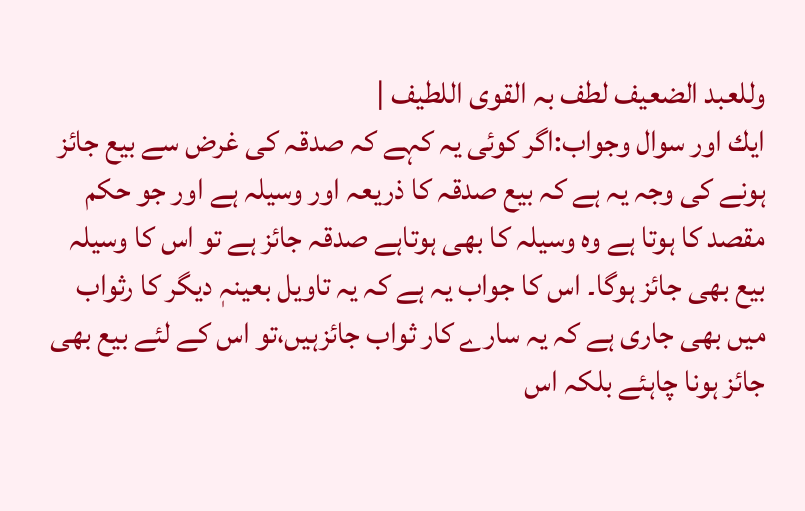وللعبد الضعیف لطف بہ القوی اللطیف |
ایك اور سوال وجواب:اگر کوئی یہ کہے کہ صدقہ کی غرض سے بیع جائز ہونے کی وجہ یہ ہے کہ بیع صدقہ کا ذریعہ اور وسیلہ ہے اور جو حکم مقصد کا ہوتا ہے وہ وسیلہ کا بھی ہوتاہے صدقہ جائز ہے تو اس کا وسیلہ بیع بھی جائز ہوگا۔ اس کا جواب یہ ہے کہ یہ تاویل بعینہٖ دیگر کا رثواب میں بھی جاری ہے کہ یہ سارے کار ثواب جائزہیں،تو اس کے لئے بیع بھی جائز ہونا چاہئے بلکہ اس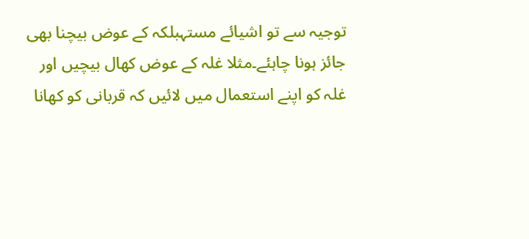توجیہ سے تو اشیائے مستہبلکہ کے عوض بیچنا بھی جائز ہونا چاہئے۔مثلا غلہ کے عوض کھال بیچیں اور غلہ کو اپنے استعمال میں لائیں کہ قربانی کو کھانا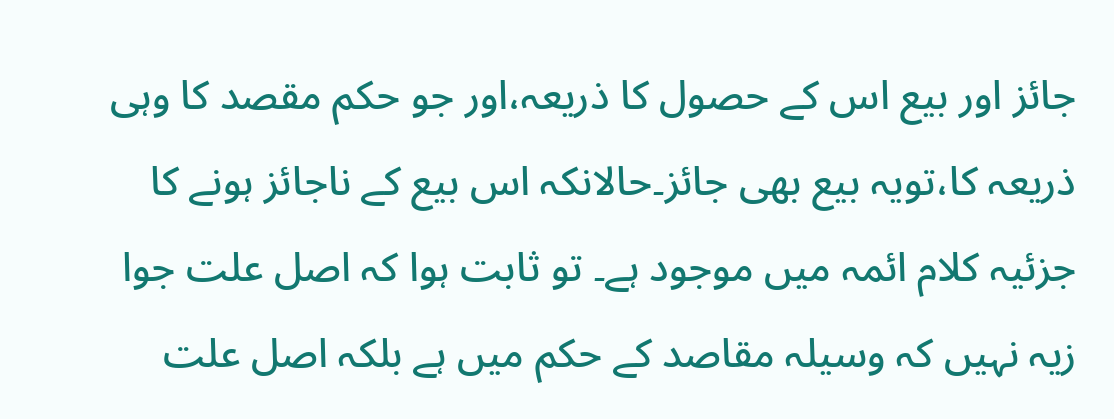جائز اور بیع اس کے حصول کا ذریعہ،اور جو حکم مقصد کا وہی ذریعہ کا،تویہ بیع بھی جائز۔حالانکہ اس بیع کے ناجائز ہونے کا جزئیہ کلام ائمہ میں موجود ہے۔ تو ثابت ہوا کہ اصل علت جوا زیہ نہیں کہ وسیلہ مقاصد کے حکم میں ہے بلکہ اصل علت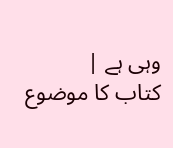وہی ہے |
کتاب کا موضوع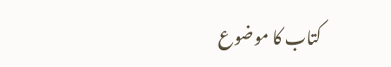کتاب کا موضوع